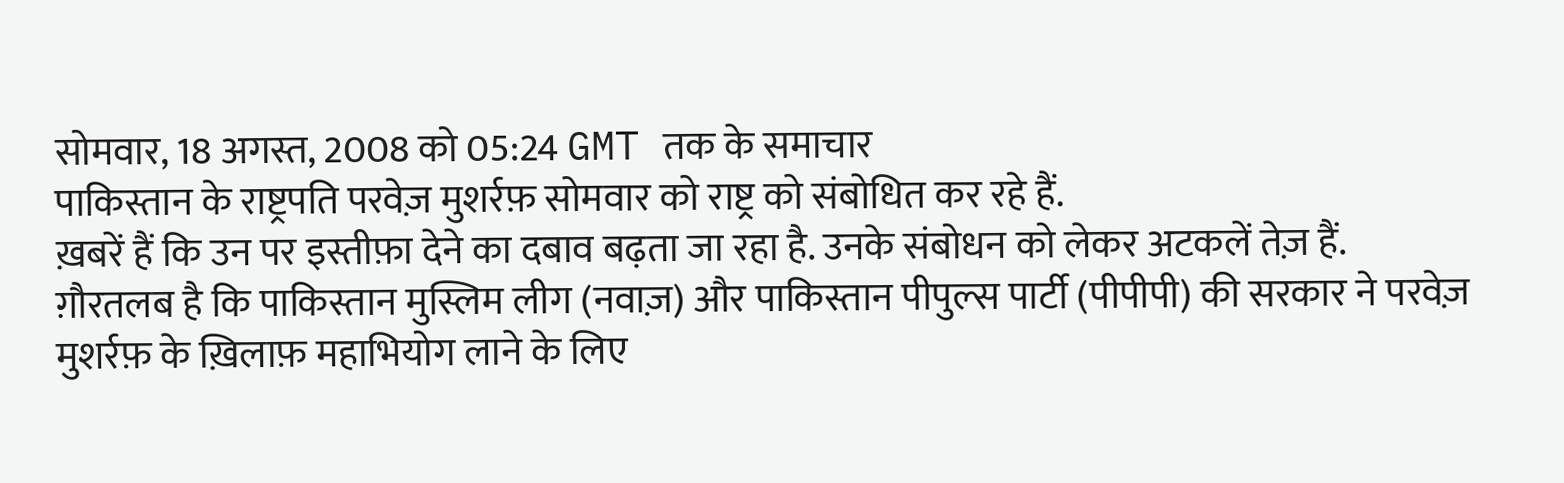सोमवार, 18 अगस्त, 2008 को 05:24 GMT तक के समाचार
पाकिस्तान के राष्ट्रपति परवेज़ मुशर्रफ़ सोमवार को राष्ट्र को संबोधित कर रहे हैं.
ख़बरें हैं कि उन पर इस्तीफ़ा देने का दबाव बढ़ता जा रहा है. उनके संबोधन को लेकर अटकलें तेज़ हैं.
ग़ौरतलब है कि पाकिस्तान मुस्लिम लीग (नवाज़) और पाकिस्तान पीपुल्स पार्टी (पीपीपी) की सरकार ने परवेज़ मुशर्रफ़ के ख़िलाफ़ महाभियोग लाने के लिए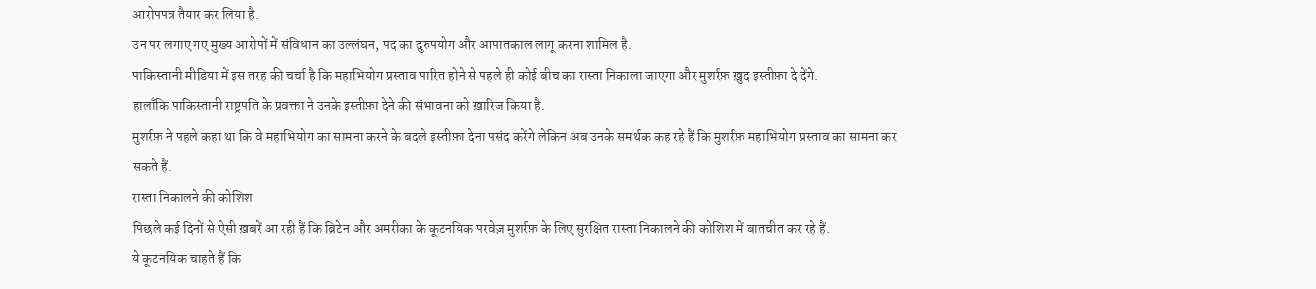आरोपपत्र तैयार कर लिया है.
उन पर लगाए गए मुख्य आरोपों में संविधान का उल्लंघन, पद का दुरुपयोग और आपातकाल लागू करना शामिल है.
पाकिस्तानी मीडिया में इस तरह की चर्चा है कि महाभियोग प्रस्ताव पारित होने से पहले ही कोई बीच का रास्ता निकाला जाएगा और मुशर्रफ़ ख़ुद इस्तीफ़ा दे देंगे.
हालाँकि पाकिस्तानी राष्ट्रपति के प्रवक्ता ने उनके इस्तीफ़ा देने की संभावना को ख़ारिज किया है.
मुशर्रफ़ ने पहले कहा था कि वे महाभियोग का सामना करने के बदले इस्तीफ़ा देना पसंद करेंगे लेकिन अब उनके समर्थक कह रहे हैं कि मुशर्रफ़ महाभियोग प्रस्ताव का सामना कर सकते हैं.
रास्ता निकालने की कोशिश
पिछले कई दिनों से ऐसी ख़बरें आ रही हैं कि ब्रिटेन और अमरीका के कूटनयिक परवेज़ मुशर्रफ़ के लिए सुरक्षित रास्ता निकालने की कोशिश में बातचीत कर रहे हैं.
ये कूटनयिक चाहते हैं कि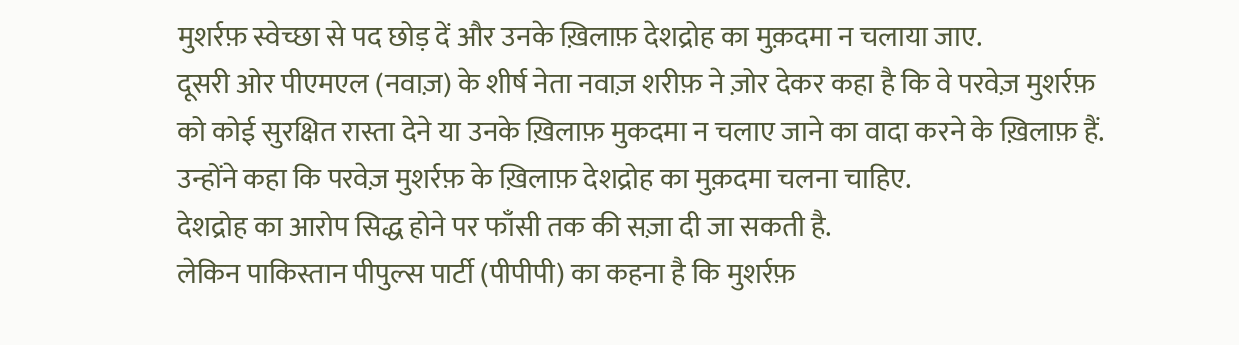मुशर्रफ़ स्वेच्छा से पद छोड़ दें और उनके ख़िलाफ़ देशद्रोह का मुक़दमा न चलाया जाए.
दूसरी ओर पीएमएल (नवाज़) के शीर्ष नेता नवाज़ शरीफ़ ने ज़ोर देकर कहा है कि वे परवेज़ मुशर्रफ़ को कोई सुरक्षित रास्ता देने या उनके ख़िलाफ़ मुकदमा न चलाए जाने का वादा करने के ख़िलाफ़ हैं.
उन्होंने कहा कि परवेज़ मुशर्रफ़ के ख़िलाफ़ देशद्रोह का मुक़दमा चलना चाहिए.
देशद्रोह का आरोप सिद्ध होने पर फाँसी तक की सज़ा दी जा सकती है.
लेकिन पाकिस्तान पीपुल्स पार्टी (पीपीपी) का कहना है कि मुशर्रफ़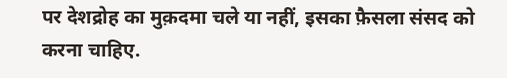पर देशद्रोह का मुक़दमा चले या नहीं, इसका फ़ैसला संसद को करना चाहिए.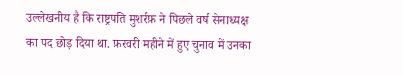उल्लेखनीय है कि राष्ट्रपति मुशर्रफ़ ने पिछले वर्ष सेनाध्यक्ष का पद छोड़ दिया था. फ़रवरी महीने में हुए चुनाव में उनका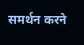समर्थन करने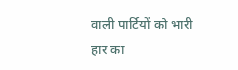वाली पार्टियों को भारी हार का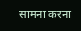सामना करना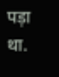पड़ा था.